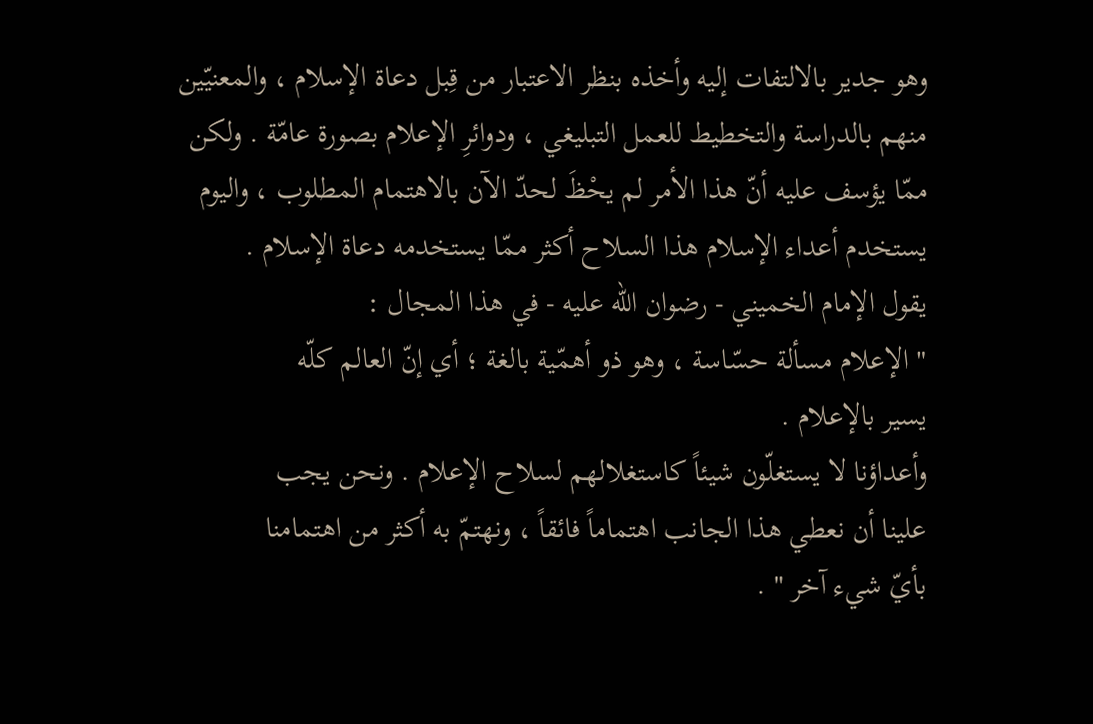وهو جدير بالالتفات إليه وأخذه بنظر الاعتبار من قِبل دعاة الإسلام ، والمعنيّين
منهم بالدراسة والتخطيط للعمل التبليغي ، ودوائرِ الإعلام بصورة عامّة . ولكن
ممّا يؤسف عليه أنّ هذا الأمر لم يحْظَ لحدّ الآن بالاهتمام المطلوب ، واليوم
يستخدم أعداء الإسلام هذا السلاح أكثر ممّا يستخدمه دعاة الإسلام .
يقول الإمام الخميني - رضوان الله عليه - في هذا المجال :
" الإعلام مسألة حسّاسة ، وهو ذو أهمّية بالغة ؛ أي إنّ العالم كلّه
يسير بالإعلام .
وأعداؤنا لا يستغلّون شيئاً كاستغلالهم لسلاح الإعلام . ونحن يجب
علينا أن نعطي هذا الجانب اهتماماً فائقاً ، ونهتمّ به أكثر من اهتمامنا
بأيّ شيء آخر " .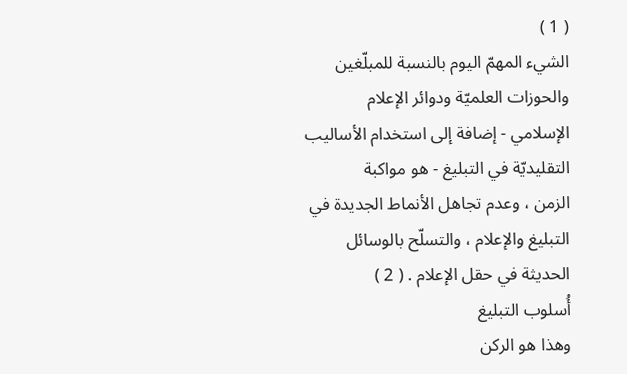( 1 )
الشيء المهمّ اليوم بالنسبة للمبلّغين والحوزات العلميّة ودوائر الإعلام
الإسلامي - إضافة إلى استخدام الأساليب التقليديّة في التبليغ - هو مواكبة
الزمن ، وعدم تجاهل الأنماط الجديدة في التبليغ والإعلام ، والتسلّح بالوسائل
الحديثة في حقل الإعلام . ( 2 )
أُسلوب التبليغ
وهذا هو الركن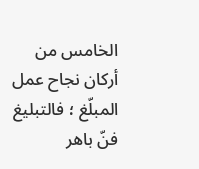الخامس من أركان نجاح عمل المبلّغ ؛ فالتبليغ فنّ باهر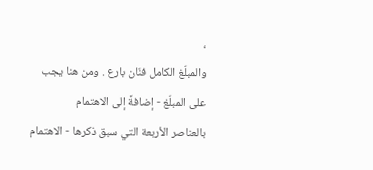،
والمبلّغ الكامل فنّان بارع . ومن هنا يجب على المبلّغ - إضافةً إلى الاهتمام
بالعناصر الأربعة التي سبق ذكرها - الاهتمام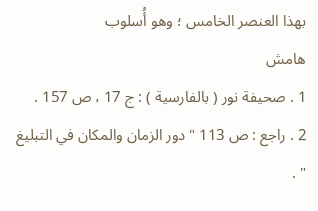بهذا العنصر الخامس ؛ وهو أُسلوب
هامش
1 . صحيفة نور ( بالفارسية ) : ج 17 ، ص 157 .
2 . راجع : ص 113 " دور الزمان والمكان في التبليغ " .